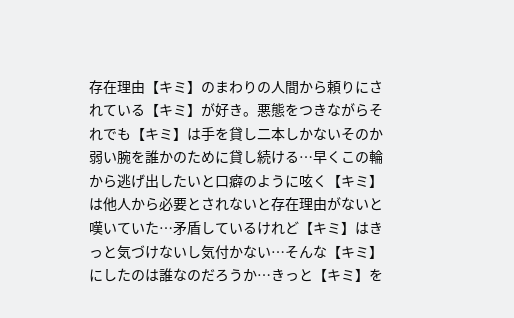存在理由【キミ】のまわりの人間から頼りにされている【キミ】が好き。悪態をつきながらそれでも【キミ】は手を貸し二本しかないそのか弱い腕を誰かのために貸し続ける…早くこの輪から逃げ出したいと口癖のように呟く【キミ】は他人から必要とされないと存在理由がないと嘆いていた…矛盾しているけれど【キミ】はきっと気づけないし気付かない…そんな【キミ】にしたのは誰なのだろうか…きっと【キミ】を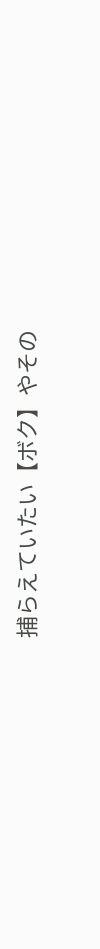捕らえていたい【ボク】やその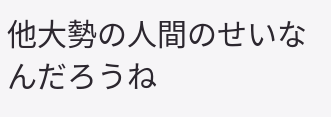他大勢の人間のせいなんだろうね